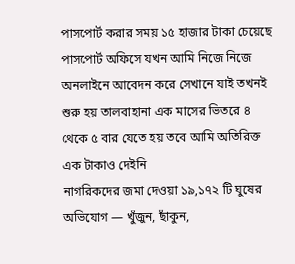পাসপোর্ট করার সময় ১৫ হাজার টাকা চেয়েছে
পাসপোর্ট অফিসে যখন আমি নিজে নিজে অনলাইনে আবেদন করে সেখানে যাই তখনই শুরু হয় তালবাহানা এক মাসের ভিতরে ৪ থেকে ৫ বার যেতে হয় তবে আমি অতিরিক্ত এক টাকাও দেইনি
নাগরিকদের জমা দেওয়া ১৯,১৭২ টি ঘুষের অভিযোগ — খুঁজুন, ছাঁকুন,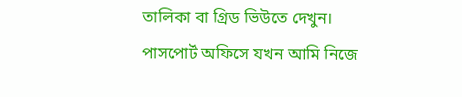তালিকা বা গ্রিড ভিউতে দেখুন।
পাসপোর্ট অফিসে যখন আমি নিজে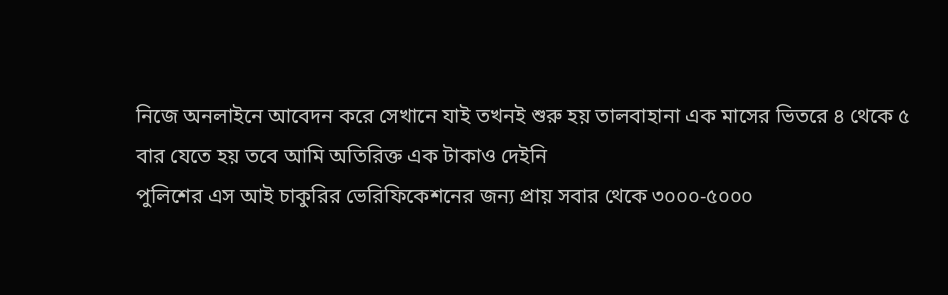নিজে অনলাইনে আবেদন করে সেখানে যাই তখনই শুরু হয় তালবাহানা এক মাসের ভিতরে ৪ থেকে ৫ বার যেতে হয় তবে আমি অতিরিক্ত এক টাকাও দেইনি
পুলিশের এস আই চাকুরির ভেরিফিকেশনের জন্য প্রায় সবার থেকে ৩০০০-৫০০০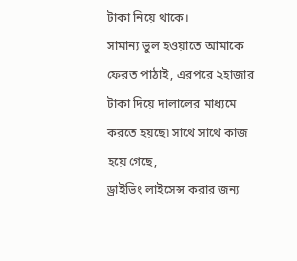টাকা নিয়ে থাকে।
সামান্য ভুল হওয়াতে আমাকে ফেরত পাঠাই, এরপরে ২হাজার টাকা দিয়ে দালালের মাধ্যমে করতে হয়ছে৷ সাথে সাথে কাজ হয়ে গেছে,
ড্রাইভিং লাইসেন্স করার জন্য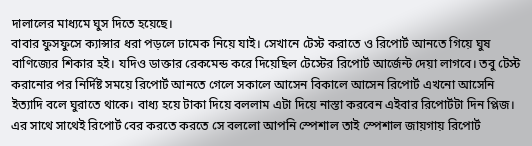দালালের মাধ্যমে ঘুস দিতে হয়েছে।
বাবার ফুসফুসে ক্যান্সার ধরা পড়লে ঢামেক নিয়ে যাই। সেখানে টেস্ট করাতে ও রিপোর্ট আনতে গিয়ে ঘুষ বাণিজ্যের শিকার হই। যদিও ডাক্তার রেকমেন্ড করে দিয়েছিল টেস্টের রিপোর্ট আর্জেন্ট দেয়া লাগবে। তবু টেস্ট করানোর পর নির্দিষ্ট সময়ে রিপোর্ট আনতে গেলে সকালে আসেন বিকালে আসেন রিপোর্ট এখনো আসেনি ইত্যাদি বলে ঘুরাতে থাকে। বাধ্য হয়ে টাকা দিয়ে বললাম এটা দিয়ে নাস্তা করবেন এইবার রিপোর্টটা দিন প্লিজ। এর সাথে সাথেই রিপোর্ট বের করতে করতে সে বললো আপনি স্পেশাল তাই স্পেশাল জায়গায় রিপোর্ট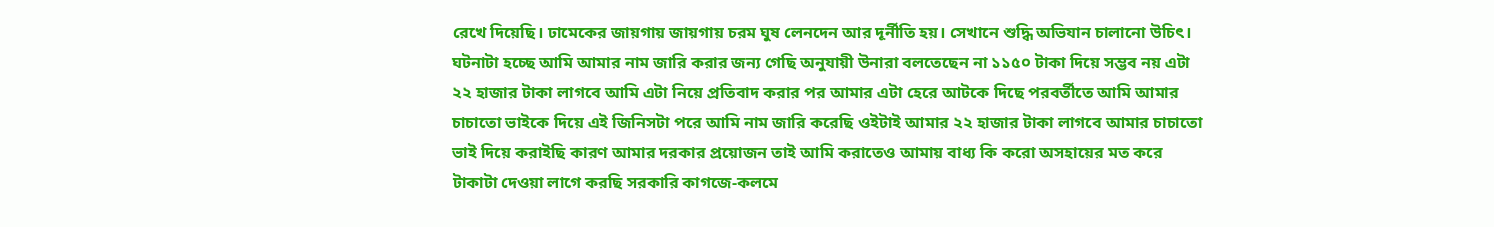রেখে দিয়েছি। ঢামেকের জায়গায় জায়গায় চরম ঘুষ লেনদেন আর দূর্নীতি হয়। সেখানে শুদ্ধি অভিযান চালানো উচিৎ।
ঘটনাটা হচ্ছে আমি আমার নাম জারি করার জন্য গেছি অনুযায়ী উনারা বলতেছেন না ১১৫০ টাকা দিয়ে সম্ভব নয় এটা ২২ হাজার টাকা লাগবে আমি এটা নিয়ে প্রতিবাদ করার পর আমার এটা হেরে আটকে দিছে পরবর্তীতে আমি আমার চাচাতো ভাইকে দিয়ে এই জিনিসটা পরে আমি নাম জারি করেছি ওইটাই আমার ২২ হাজার টাকা লাগবে আমার চাচাতো ভাই দিয়ে করাইছি কারণ আমার দরকার প্রয়োজন তাই আমি করাতেও আমায় বাধ্য কি করো অসহায়ের মত করে টাকাটা দেওয়া লাগে করছি সরকারি কাগজে-কলমে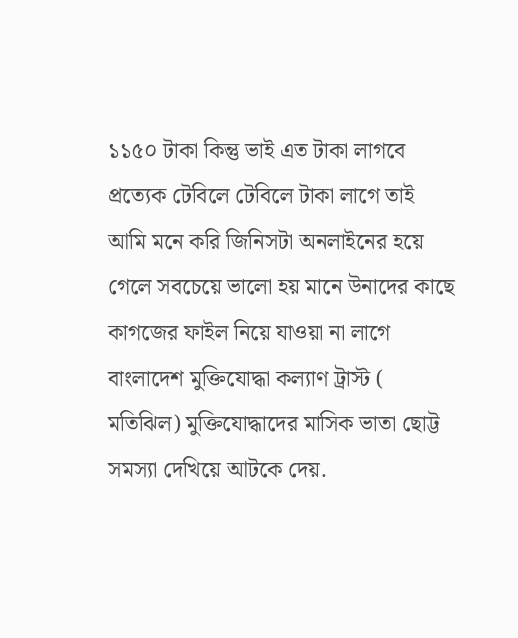১১৫০ টাকা কিন্তু ভাই এত টাকা লাগবে প্রত্যেক টেবিলে টেবিলে টাকা লাগে তাই আমি মনে করি জিনিসটা অনলাইনের হয়ে গেলে সবচেয়ে ভালো হয় মানে উনাদের কাছে কাগজের ফাইল নিয়ে যাওয়া না লাগে
বাংলাদেশ মুক্তিযোদ্ধা কল্যাণ ট্রাস্ট ( মতিঝিল) মুক্তিযোদ্ধাদের মাসিক ভাতা ছোট্ট সমস্যা দেখিয়ে আটকে দেয়.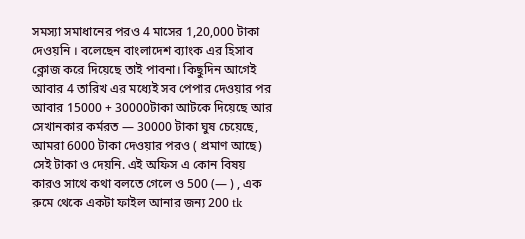সমস্যা সমাধানের পরও 4 মাসের 1,20,000 টাকা দেওয়নি । বলেছেন বাংলাদেশ ব্যাংক এর হিসাব ক্লোজ করে দিয়েছে তাই পাবনা। কিছুদিন আগেই আবার 4 তারিখ এর মধ্যেই সব পেপার দেওয়ার পর আবার 15000 + 30000টাকা আটকে দিয়েছে আর সেখানকার কর্মরত — 30000 টাকা ঘুষ চেয়েছে, আমরা 6000 টাকা দেওয়ার পরও ( প্রমাণ আছে) সেই টাকা ও দেয়নি. এই অফিস এ কোন বিষয় কারও সাথে কথা বলতে গেলে ও 500 (— ) , এক রুমে থেকে একটা ফাইল আনার জন্য 200 tk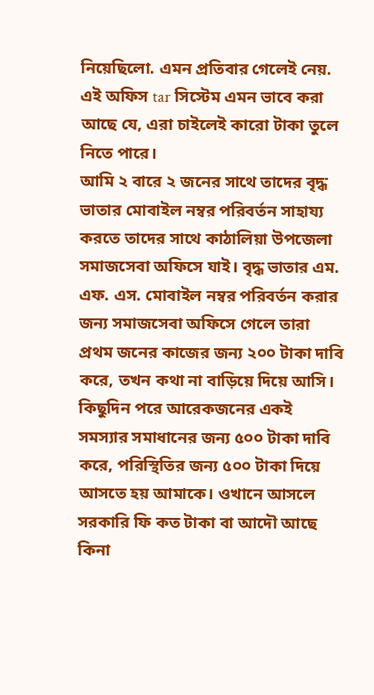নিয়েছিলো. এমন প্রতিবার গেলেই নেয়. এই অফিস tar সিস্টেম এমন ভাবে করা আছে যে, এরা চাইলেই কারো টাকা তুলে নিতে পারে।
আমি ২ বারে ২ জনের সাথে তাদের বৃদ্ধ ভাতার মোবাইল নম্বর পরিবর্তন সাহায্য করতে তাদের সাথে কাঠালিয়া উপজেলা সমাজসেবা অফিসে যাই। বৃদ্ধ ভাতার এম. এফ. এস. মোবাইল নম্বর পরিবর্তন করার জন্য সমাজসেবা অফিসে গেলে তারা প্রথম জনের কাজের জন্য ২০০ টাকা দাবি করে, তখন কথা না বাড়িয়ে দিয়ে আসি। কিছুদিন পরে আরেকজনের একই সমস্যার সমাধানের জন্য ৫০০ টাকা দাবি করে, পরিস্থিতির জন্য ৫০০ টাকা দিয়ে আসতে হয় আমাকে। ওখানে আসলে সরকারি ফি কত টাকা বা আদৌ আছে কিনা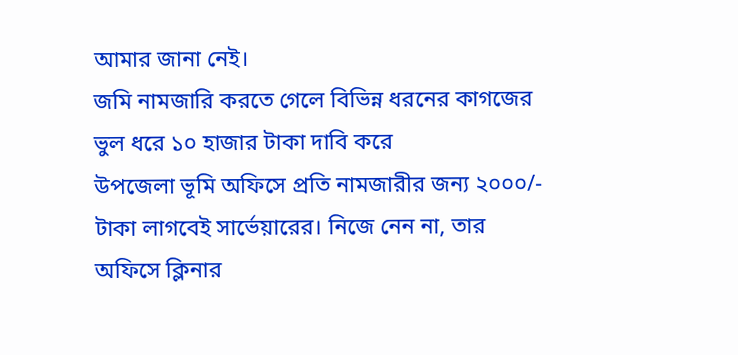আমার জানা নেই।
জমি নামজারি করতে গেলে বিভিন্ন ধরনের কাগজের ভুল ধরে ১০ হাজার টাকা দাবি করে
উপজেলা ভূমি অফিসে প্রতি নামজারীর জন্য ২০০০/- টাকা লাগবেই সার্ভেয়ারের। নিজে নেন না, তার অফিসে ক্লিনার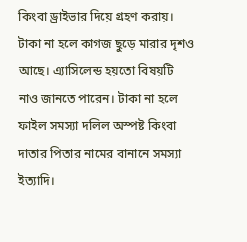কিংবা ড্রাইভার দিয়ে গ্রহণ করায়। টাকা না হলে কাগজ ছুড়ে মারার দৃশও আছে। এ্যাসিলেন্ড হয়তো বিষয়টি নাও জানতে পারেন। টাকা না হলে ফাইল সমস্যা দলিল অস্পষ্ট কিংবা দাতার পিতার নামের বানানে সমস্যা ইত্যাদি।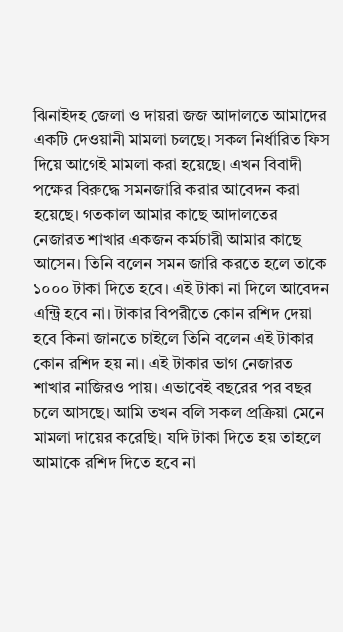ঝিনাইদহ জেলা ও দায়রা জজ আদালতে আমাদের একটি দেওয়ানী মামলা চলছে। সকল নির্ধারিত ফিস দিয়ে আগেই মামলা করা হয়েছে। এখন বিবাদী পক্ষের বিরুদ্ধে সমনজারি করার আবেদন করা হয়েছে। গতকাল আমার কাছে আদালতের নেজারত শাখার একজন কর্মচারী আমার কাছে আসেন। তিনি বলেন সমন জারি করতে হলে তাকে ১০০০ টাকা দিতে হবে। এই টাকা না দিলে আবেদন এন্ট্রি হবে না। টাকার বিপরীতে কোন রশিদ দেয়া হবে কিনা জানতে চাইলে তিনি বলেন এই টাকার কোন রশিদ হয় না। এই টাকার ভাগ নেজারত শাখার নাজিরও পায়। এভাবেই বছরের পর বছর চলে আসছে। আমি তখন বলি সকল প্রক্রিয়া মেনে মামলা দায়ের করেছি। যদি টাকা দিতে হয় তাহলে আমাকে রশিদ দিতে হবে না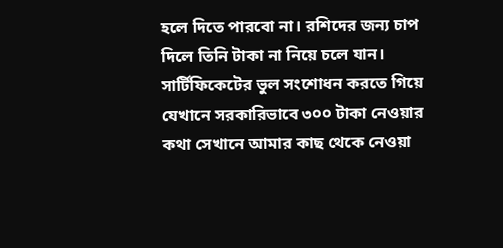হলে দিতে পারবো না। রশিদের জন্য চাপ দিলে তিনি টাকা না নিয়ে চলে যান।
সার্টিফিকেটের ভুল সংশোধন করতে গিয়ে যেখানে সরকারিভাবে ৩০০ টাকা নেওয়ার কথা সেখানে আমার কাছ থেকে নেওয়া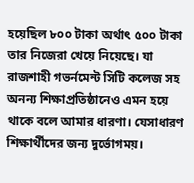হয়েছিল ৮০০ টাকা অর্থাৎ ৫০০ টাকা তার নিজেরা খেয়ে নিয়েছে। যা রাজশাহী গভর্নমেন্ট সিটি কলেজ সহ অনন্য শিক্ষাপ্রতিষ্ঠানেও এমন হয়ে থাকে বলে আমার ধারণা। যেসাধারণ শিক্ষার্থীদের জন্য দুর্ভোগময়।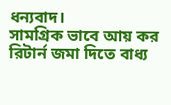ধন্যবাদ।
সামগ্রিক ভাবে আয় কর রিটার্ন জমা দিতে বাধ্য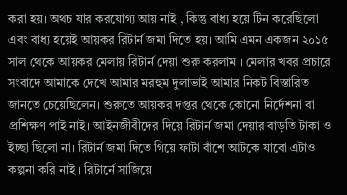করা হয়। অথচ যার করযোগ্য আয় নাই , কিন্তু বাধ্য হয়ে টিন করেছিলো এবং বাধ্য হয়েই আয়কর রিটার্ন জমা দিতে হয়। আমি এমন একজন ২০১৫ সাল থেকে আয়কর মেলায় রিটার্ন দেয়া শুরু করলাম । মেলার খবর প্রচারে সংবাদে আমাকে দেখে আমার মরহুম দুলাভাই আমার নিকট বিস্তারিত জানতে চেয়েছিলেন। শুরুতে আয়কর দপ্তর থেকে কোনো নির্দেশনা বা প্রশিক্ষণ পাই নাই। আইনজীবীদের দিয়ে রিটার্ন জমা দেয়ার বাড়তি টাকা ও ইচ্ছা ছিলো না। রিটার্ন জমা দিতে গিয়ে ফাটা বাঁশে আটকে যাবো এটাও কল্পনা করি নাই । রিটার্নে সাজিয়ে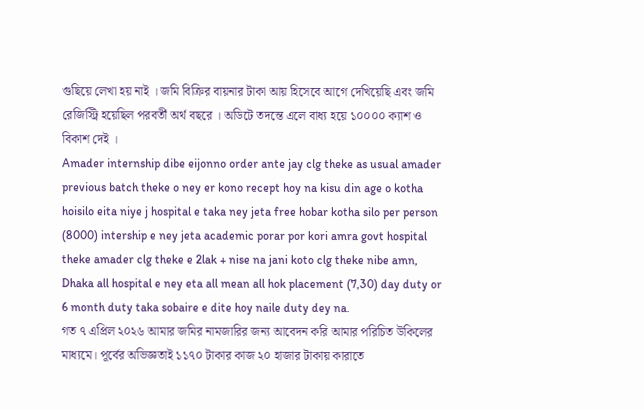গুছিয়ে লেখা হয় নাই । জমি বিক্রির বায়নার টাকা আয় হিসেবে আগে দেখিয়েছি এবং জমি রেজিস্ট্রি হয়েছিল পরবর্তী অর্থ বছরে । অডিটে তদন্তে এলে বাধ্য হয়ে ১০০০০ ক্যাশ ও বিকাশ দেই ।
Amader internship dibe eijonno order ante jay clg theke as usual amader previous batch theke o ney er kono recept hoy na kisu din age o kotha hoisilo eita niye j hospital e taka ney jeta free hobar kotha silo per person (8000) intership e ney jeta academic porar por kori amra govt hospital theke amader clg theke e 2lak + nise na jani koto clg theke nibe amn, Dhaka all hospital e ney eta all mean all hok placement (7,30) day duty or 6 month duty taka sobaire e dite hoy naile duty dey na.
গত ৭ এপ্রিল ২০২৬ আমার জমির নামজারির জন্য আবেদন করি আমার পরিচিত উকিলের মাধ্যমে। পূর্বের অভিজ্ঞতাই ১১৭০ টাকার কাজ ২০ হাজার টাকায় কারাতে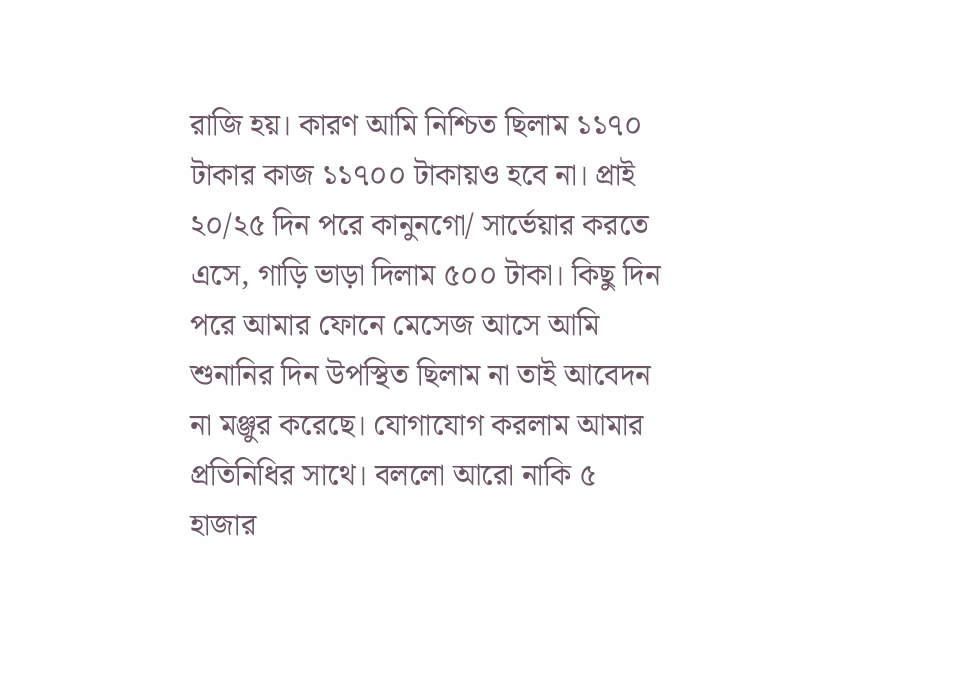রাজি হয়। কারণ আমি নিশ্চিত ছিলাম ১১৭০ টাকার কাজ ১১৭০০ টাকায়ও হবে না। প্রাই ২০/২৫ দিন পরে কানুনগো/ সার্ভেয়ার করতে এসে, গাড়ি ভাড়া দিলাম ৫০০ টাকা। কিছু দিন পরে আমার ফোনে মেসেজ আসে আমি শুনানির দিন উপস্থিত ছিলাম না তাই আবেদন না মঞ্জুর করেছে। যোগাযোগ করলাম আমার প্রতিনিধির সাথে। বললো আরো নাকি ৫ হাজার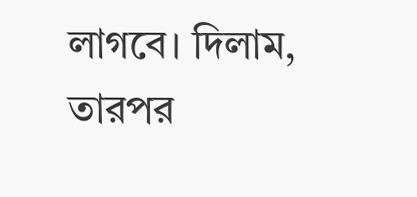লাগবে। দিলাম, তারপর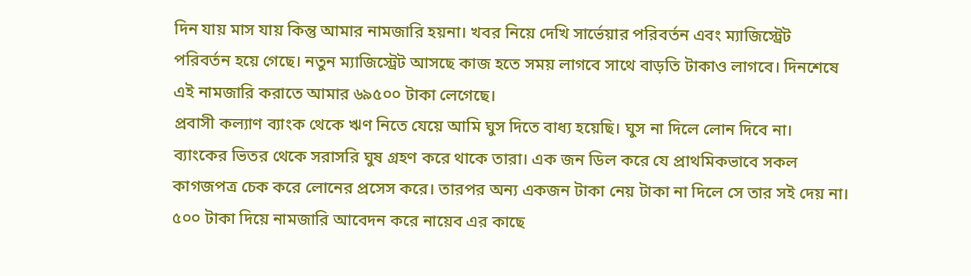দিন যায় মাস যায় কিন্তু আমার নামজারি হয়না। খবর নিয়ে দেখি সার্ভেয়ার পরিবর্তন এবং ম্যাজিস্ট্রেট পরিবর্তন হয়ে গেছে। নতুন ম্যাজিস্ট্রেট আসছে কাজ হতে সময় লাগবে সাথে বাড়তি টাকাও লাগবে। দিনশেষে এই নামজারি করাতে আমার ৬৯৫০০ টাকা লেগেছে।
প্রবাসী কল্যাণ ব্যাংক থেকে ঋণ নিতে যেয়ে আমি ঘুস দিতে বাধ্য হয়েছি। ঘুস না দিলে লোন দিবে না। ব্যাংকের ভিতর থেকে সরাসরি ঘুষ গ্রহণ করে থাকে তারা। এক জন ডিল করে যে প্রাথমিকভাবে সকল কাগজপত্র চেক করে লোনের প্রসেস করে। তারপর অন্য একজন টাকা নেয় টাকা না দিলে সে তার সই দেয় না।
৫০০ টাকা দিয়ে নামজারি আবেদন করে নায়েব এর কাছে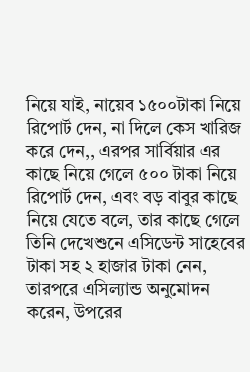নিয়ে যাই, নায়েব ১৫০০টাকা নিয়ে রিপোর্ট দেন, না দিলে কেস খারিজ করে দেন,, এরপর সার্বিয়ার এর কাছে নিয়ে গেলে ৫০০ টাকা নিয়ে রিপোর্ট দেন, এবং বড় বাবুর কাছে নিয়ে যেতে বলে, তার কাছে গেলে তিনি দেখেশুনে এসিডেন্ট সাহেবের টাকা সহ ২ হাজার টাকা নেন, তারপরে এসিল্যান্ড অনুমোদন করেন, উপরের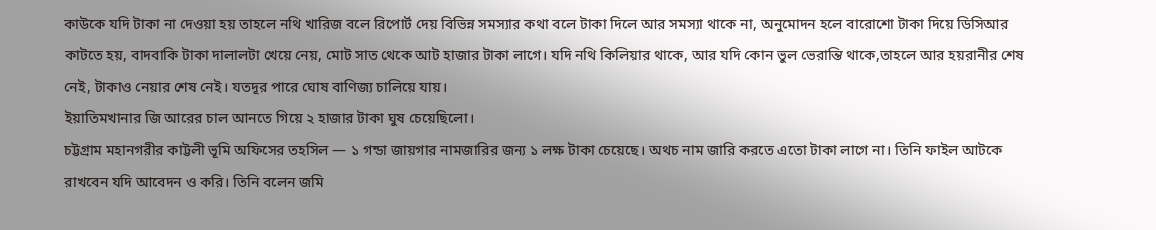কাউকে যদি টাকা না দেওয়া হয় তাহলে নথি খারিজ বলে রিপোর্ট দেয় বিভিন্ন সমস্যার কথা বলে টাকা দিলে আর সমস্যা থাকে না, অনুমোদন হলে বারোশো টাকা দিয়ে ডিসিআর কাটতে হয়, বাদবাকি টাকা দালালটা খেয়ে নেয়, মোট সাত থেকে আট হাজার টাকা লাগে। যদি নথি কিলিয়ার থাকে, আর যদি কোন ভুল ভেরান্তি থাকে,তাহলে আর হয়রানীর শেষ নেই, টাকাও নেয়ার শেষ নেই। যতদূর পারে ঘোষ বাণিজ্য চালিয়ে যায়।
ইয়াতিমখানার জি আরের চাল আনতে গিয়ে ২ হাজার টাকা ঘুষ চেয়েছিলো।
চট্টগ্রাম মহানগরীর কাট্টলী ভূমি অফিসের তহসিল — ১ গন্ডা জায়গার নামজারির জন্য ১ লক্ষ টাকা চেয়েছে। অথচ নাম জারি করতে এতো টাকা লাগে না। তিনি ফাইল আটকে রাখবেন যদি আবেদন ও করি। তিনি বলেন জমি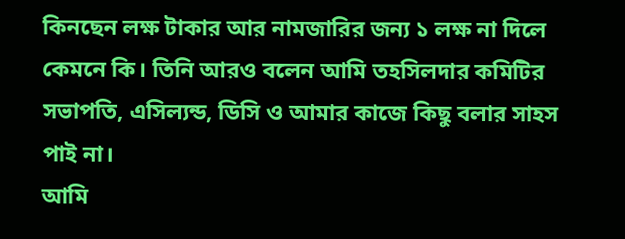কিনছেন লক্ষ টাকার আর নামজারির জন্য ১ লক্ষ না দিলে কেমনে কি। তিনি আরও বলেন আমি তহসিলদার কমিটির সভাপতি, এসিল্যন্ড, ডিসি ও আমার কাজে কিছু বলার সাহস পাই না।
আমি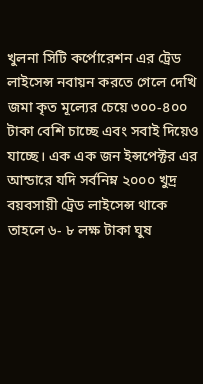খুলনা সিটি কর্পোরেশন এর ট্রেড লাইসেন্স নবায়ন করতে গেলে দেখি জমা কৃত মূল্যের চেয়ে ৩০০-৪০০ টাকা বেশি চাচ্ছে এবং সবাই দিয়েও যাচ্ছে। এক এক জন ইন্সপেক্টর এর আন্ডারে যদি সর্বনিম্ন ২০০০ খুদ্র বয়বসায়ী ট্রেড লাইসেন্স থাকে তাহলে ৬- ৮ লক্ষ টাকা ঘুষ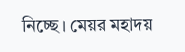নিচ্ছে। মেয়র মহাদয়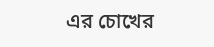এর চোখের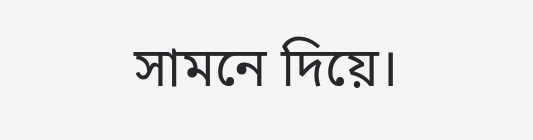সামনে দিয়ে।